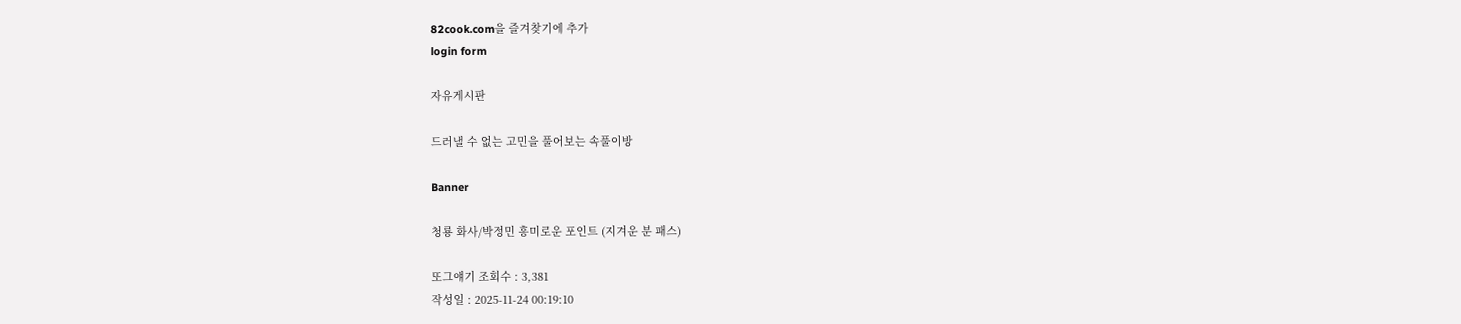82cook.com을 즐겨찾기에 추가
login form

자유게시판

드러낼 수 없는 고민을 풀어보는 속풀이방

Banner

청룡 화사/박정민 흥미로운 포인트 (지겨운 분 패스)

또그얘기 조회수 : 3,381
작성일 : 2025-11-24 00:19:10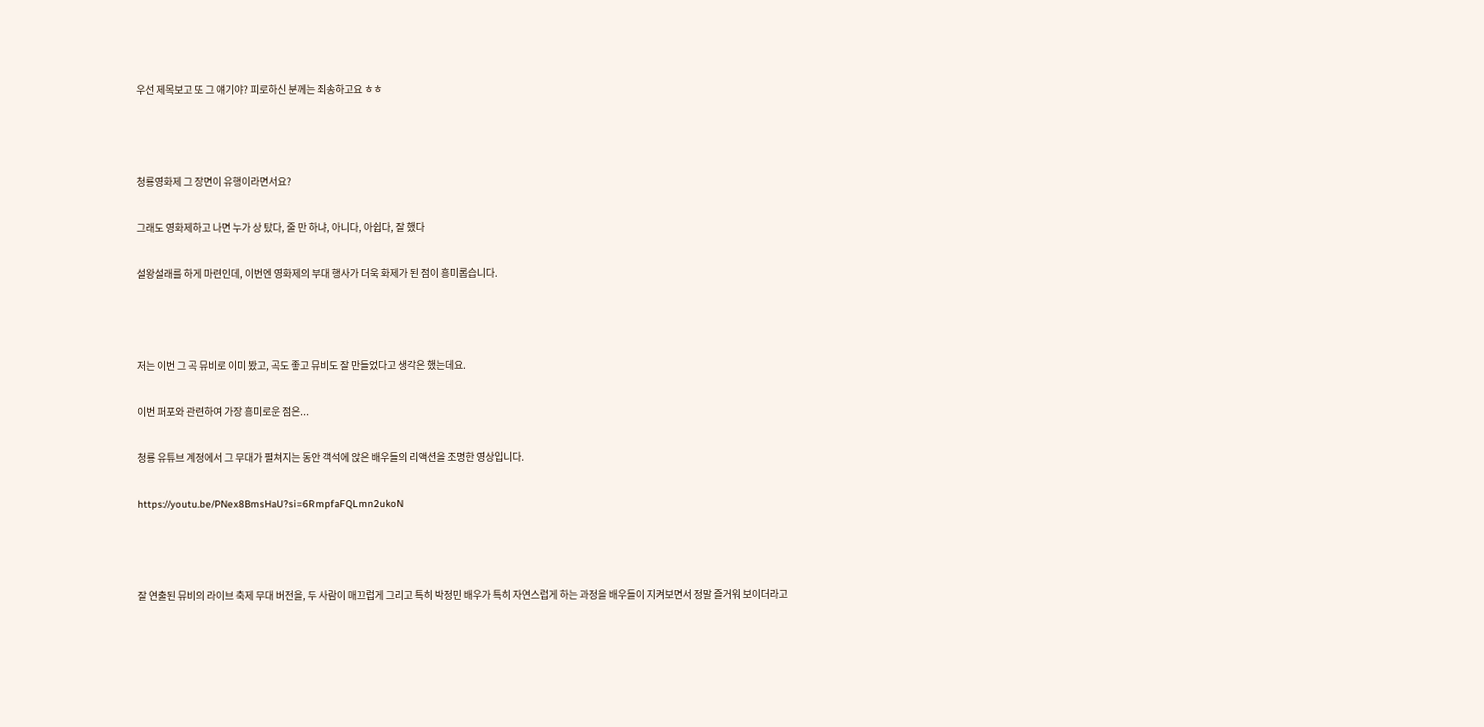우선 제목보고 또 그 얘기야? 피로하신 분께는 죄송하고요 ㅎㅎ



청룡영화제 그 장면이 유행이라면서요?

그래도 영화제하고 나면 누가 상 탔다, 줄 만 하냐, 아니다, 아쉽다, 잘 했다

설왕설래를 하게 마련인데, 이번엔 영화제의 부대 행사가 더욱 화제가 된 점이 흥미롭습니다.



저는 이번 그 곡 뮤비로 이미 봤고, 곡도 좋고 뮤비도 잘 만들었다고 생각은 했는데요.

이번 퍼포와 관련하여 가장 흥미로운 점은...

청룡 유튜브 계정에서 그 무대가 펼쳐지는 동안 객석에 앉은 배우들의 리액션을 조명한 영상입니다.

https://youtu.be/PNex8BmsHaU?si=6RmpfaFQLmn2ukoN



잘 연출된 뮤비의 라이브 축제 무대 버전을, 두 사람이 매끄럽게 그리고 특히 박정민 배우가 특히 자연스럽게 하는 과정을 배우들이 지켜보면서 정말 즐거워 보이더라고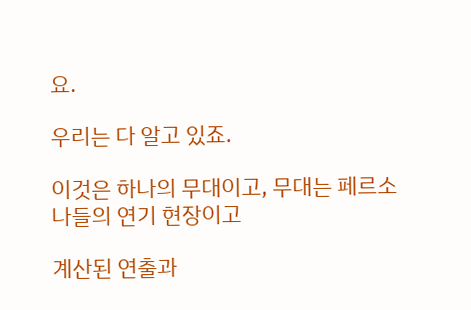요.

우리는 다 알고 있죠.

이것은 하나의 무대이고, 무대는 페르소나들의 연기 현장이고

계산된 연출과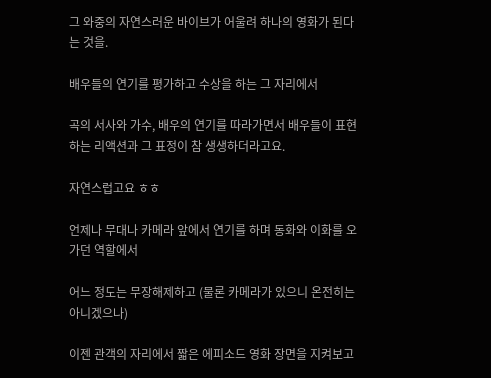그 와중의 자연스러운 바이브가 어울려 하나의 영화가 된다는 것을.

배우들의 연기를 평가하고 수상을 하는 그 자리에서

곡의 서사와 가수, 배우의 연기를 따라가면서 배우들이 표현하는 리액션과 그 표정이 참 생생하더라고요.

자연스럽고요 ㅎㅎ

언제나 무대나 카메라 앞에서 연기를 하며 동화와 이화를 오가던 역할에서

어느 정도는 무장해제하고 (물론 카메라가 있으니 온전히는 아니겠으나)

이젠 관객의 자리에서 짧은 에피소드 영화 장면을 지켜보고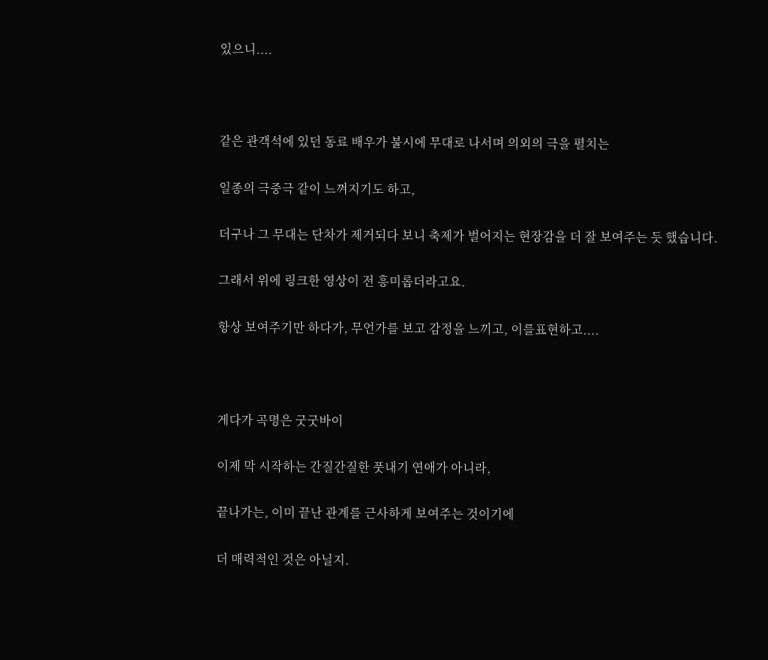있으니....



같은 관객석에 있던 동료 배우가 불시에 무대로 나서며 의외의 극을 펼치는

일종의 극중극 같이 느껴지기도 하고,

더구나 그 무대는 단차가 제거되다 보니 축제가 벌어지는 현장감을 더 잘 보여주는 듯 했습니다.

그래서 위에 링크한 영상이 전 흥미롭더라고요.

항상 보여주기만 하다가, 무언가를 보고 감정을 느끼고, 이를표현하고....



게다가 곡명은 굿굿바이

이제 막 시작하는 간질간질한 풋내기 연애가 아니라,

끝나가는, 이미 끝난 관계를 근사하게 보여주는 것이기에

더 매력적인 것은 아닐지.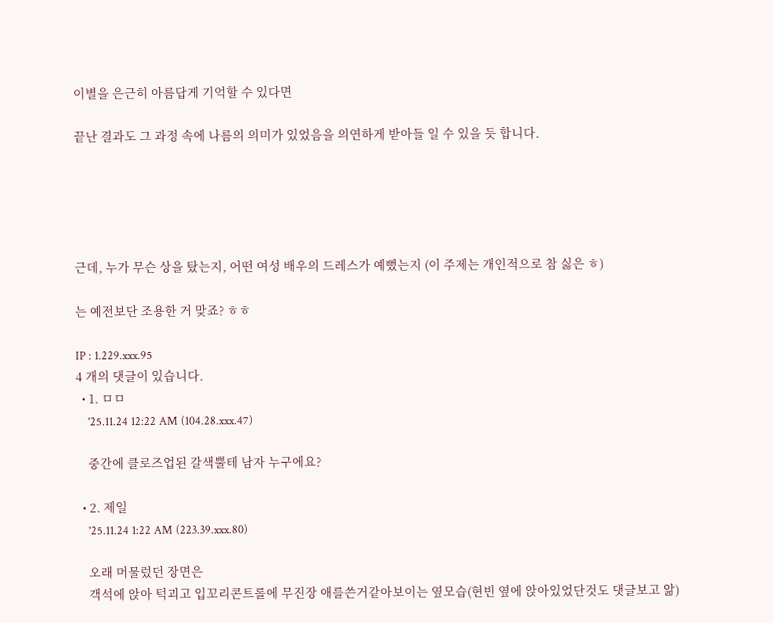이별을 은근히 아름답게 기억할 수 있다면

끝난 결과도 그 과정 속에 나름의 의미가 있었음을 의연하게 받아들 일 수 있을 듯 합니다.





근데, 누가 무슨 상을 탔는지, 어떤 여성 배우의 드레스가 예뻤는지 (이 주제는 개인적으로 참 싫은 ㅎ)

는 예전보단 조용한 거 맞죠? ㅎㅎ

IP : 1.229.xxx.95
4 개의 댓글이 있습니다.
  • 1. ㅁㅁ
    '25.11.24 12:22 AM (104.28.xxx.47)

    중간에 클로즈업된 갈색뿔테 남자 누구에요?

  • 2. 제일
    '25.11.24 1:22 AM (223.39.xxx.80)

    오래 머물렀던 장면은
    객석에 앉아 턱괴고 입꼬리콘트롤에 무진장 애를쓴거같아보이는 옆모습(현빈 옆에 앉아있었단것도 댓글보고 앎)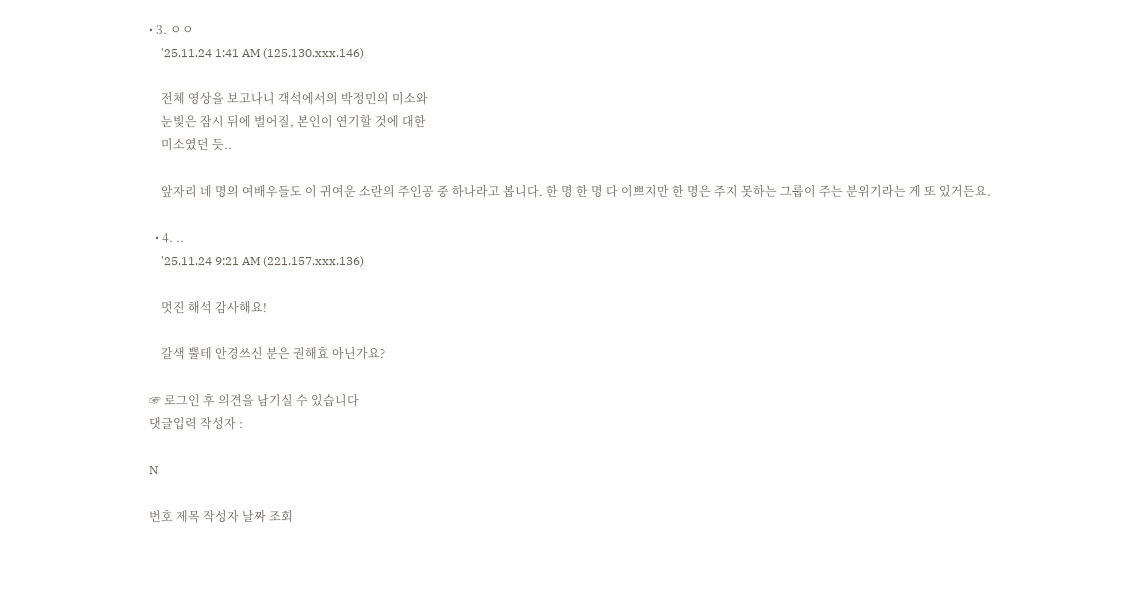• 3. ㅇㅇ
    '25.11.24 1:41 AM (125.130.xxx.146)

    전체 영상을 보고나니 객석에서의 박정민의 미소와
    눈빛은 잠시 뒤에 벌어질, 본인이 연기할 것에 대한
    미소였던 듯..

    앞자리 네 명의 여배우들도 이 귀여운 소란의 주인공 중 하나라고 봅니다. 한 명 한 명 다 이쁘지만 한 명은 주지 못하는 그룹이 주는 분위기라는 게 또 있거든요.

  • 4. ..
    '25.11.24 9:21 AM (221.157.xxx.136)

    멋진 해석 감사해요!

    갈색 뿔테 안경쓰신 분은 권해효 아닌가요?

☞ 로그인 후 의견을 남기실 수 있습니다
댓글입력 작성자 :

N

번호 제목 작성자 날짜 조회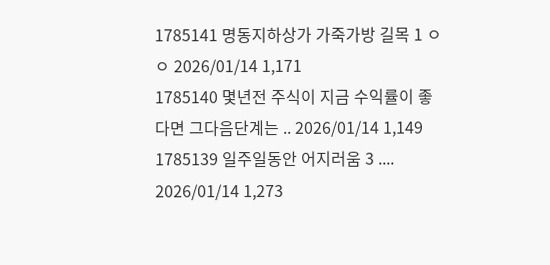1785141 명동지하상가 가죽가방 길목 1 ㅇㅇ 2026/01/14 1,171
1785140 몇년전 주식이 지금 수익률이 좋다면 그다음단계는 .. 2026/01/14 1,149
1785139 일주일동안 어지러움 3 .... 2026/01/14 1,273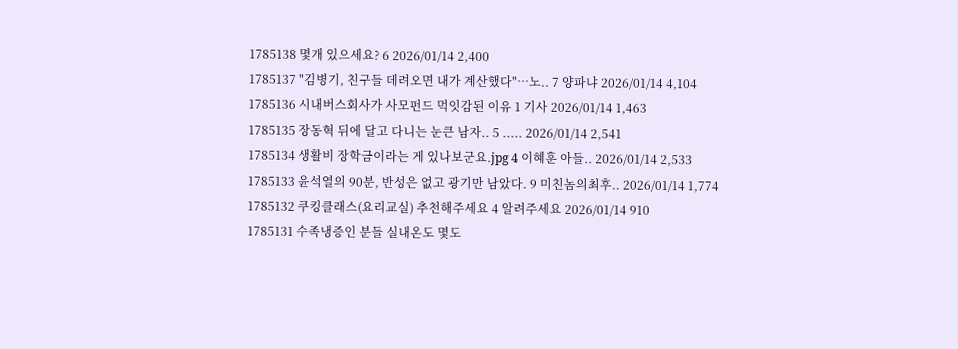1785138 몇개 있으세요? 6 2026/01/14 2,400
1785137 "김병기, 친구들 데려오면 내가 계산했다"…노.. 7 양파냐 2026/01/14 4,104
1785136 시내버스회사가 사모펀드 먹잇감된 이유 1 기사 2026/01/14 1,463
1785135 장동혁 뒤에 달고 다니는 눈큰 남자.. 5 ..... 2026/01/14 2,541
1785134 생활비 장학금이라는 게 있나보군요.jpg 4 이혜훈 아들.. 2026/01/14 2,533
1785133 윤석열의 90분, 반성은 없고 광기만 남았다. 9 미친놈의최후.. 2026/01/14 1,774
1785132 쿠킹클래스(요리교실) 추천해주세요 4 알려주세요 2026/01/14 910
1785131 수족냉증인 분들 실내온도 몇도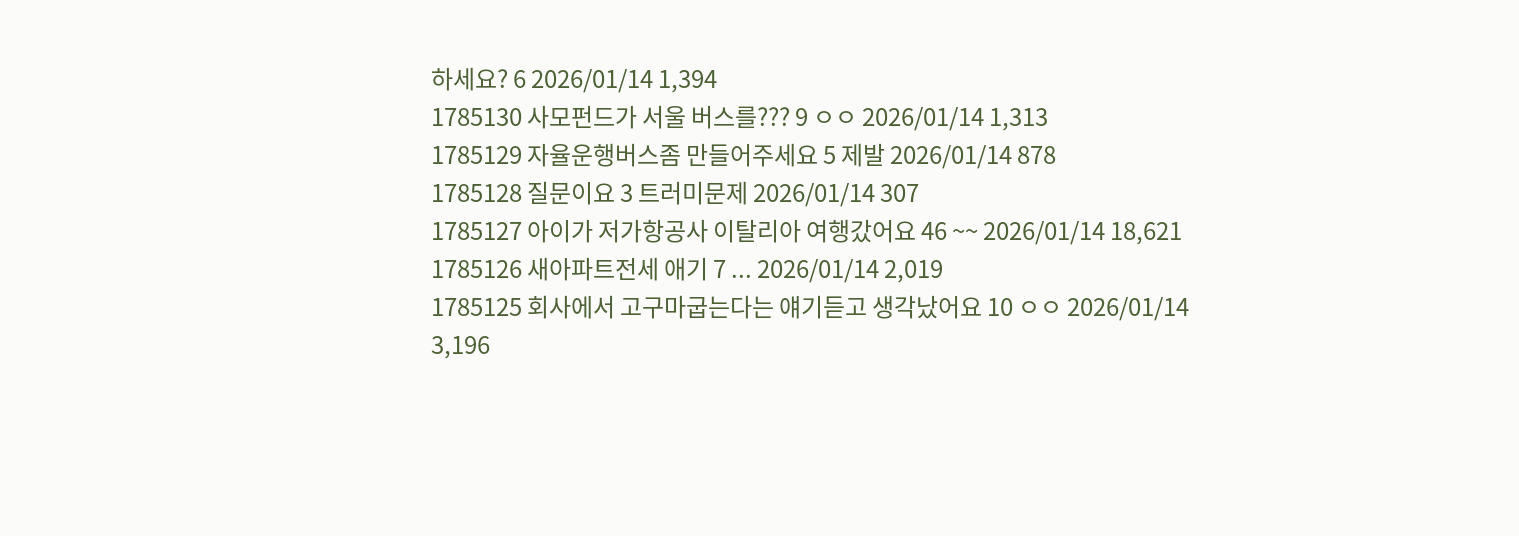하세요? 6 2026/01/14 1,394
1785130 사모펀드가 서울 버스를??? 9 ㅇㅇ 2026/01/14 1,313
1785129 자율운행버스좀 만들어주세요 5 제발 2026/01/14 878
1785128 질문이요 3 트러미문제 2026/01/14 307
1785127 아이가 저가항공사 이탈리아 여행갔어요 46 ~~ 2026/01/14 18,621
1785126 새아파트전세 애기 7 ... 2026/01/14 2,019
1785125 회사에서 고구마굽는다는 얘기듣고 생각났어요 10 ㅇㅇ 2026/01/14 3,196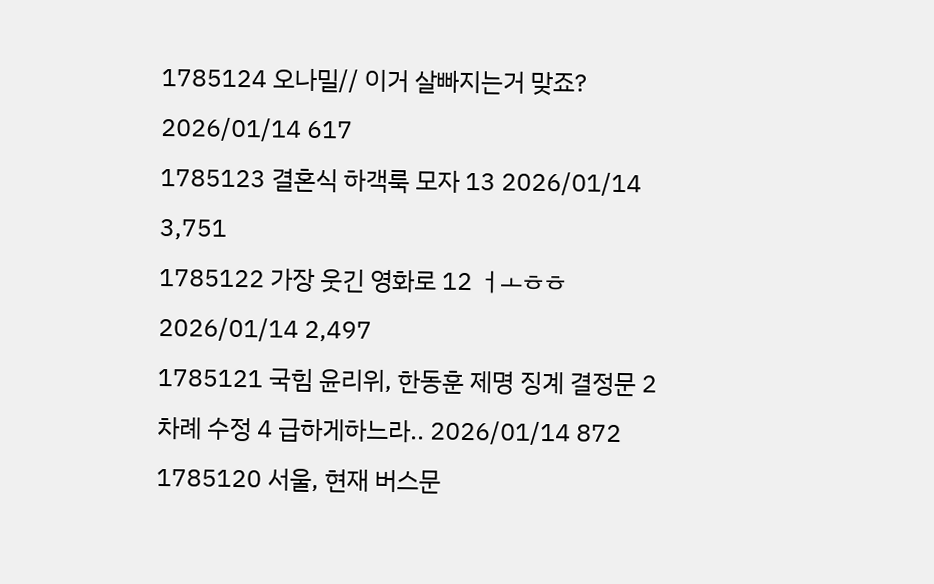1785124 오나밀// 이거 살빠지는거 맞죠? 2026/01/14 617
1785123 결혼식 하객룩 모자 13 2026/01/14 3,751
1785122 가장 웃긴 영화로 12 ㅓㅗㅎㅎ 2026/01/14 2,497
1785121 국힘 윤리위, 한동훈 제명 징계 결정문 2차례 수정 4 급하게하느라.. 2026/01/14 872
1785120 서울, 현재 버스문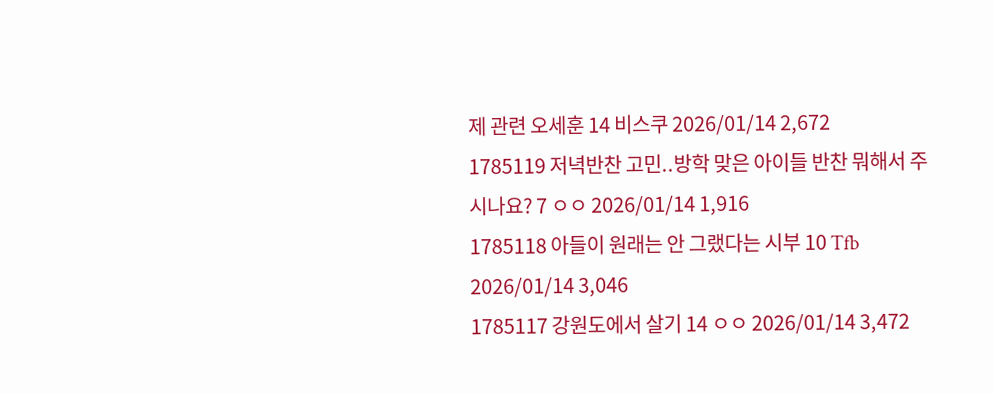제 관련 오세훈 14 비스쿠 2026/01/14 2,672
1785119 저녁반찬 고민..방학 맞은 아이들 반찬 뭐해서 주시나요? 7 ㅇㅇ 2026/01/14 1,916
1785118 아들이 원래는 안 그랬다는 시부 10 Tfb 2026/01/14 3,046
1785117 강원도에서 살기 14 ㅇㅇ 2026/01/14 3,472